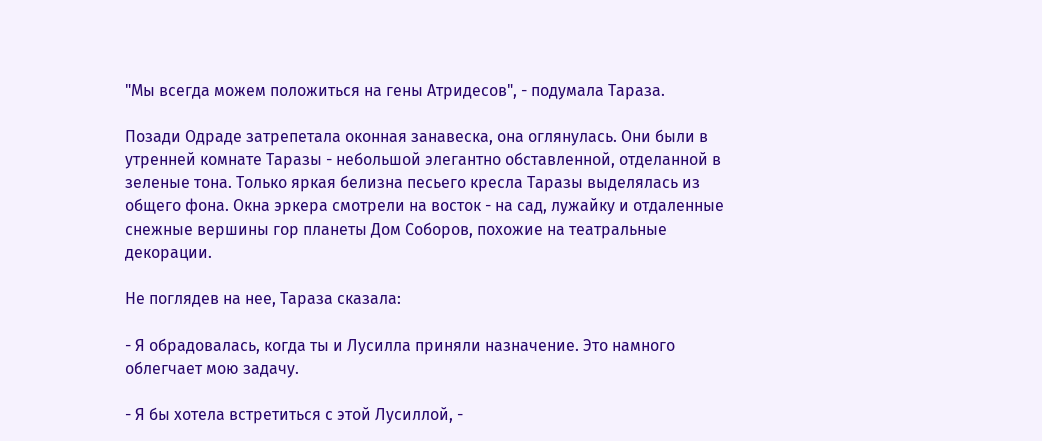"Мы всегда можем положиться на гены Атридесов", - подумала Тараза.

Позади Одраде затрепетала оконная занавеска, она оглянулась. Они были в утренней комнате Таразы - небольшой элегантно обставленной, отделанной в зеленые тона. Только яркая белизна песьего кресла Таразы выделялась из общего фона. Окна эркера смотрели на восток - на сад, лужайку и отдаленные снежные вершины гор планеты Дом Соборов, похожие на театральные декорации.

Не поглядев на нее, Тараза сказала:

- Я обрадовалась, когда ты и Лусилла приняли назначение. Это намного облегчает мою задачу.

- Я бы хотела встретиться с этой Лусиллой, -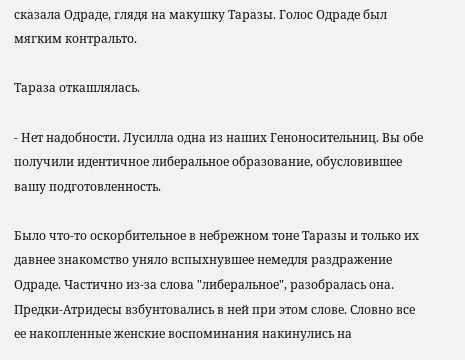сказала Одраде, глядя на макушку Таразы. Голос Одраде был мягким контральто.

Тараза откашлялась.

- Нет надобности. Лусилла одна из наших Геноносительниц. Вы обе получили идентичное либеральное образование, обусловившее вашу подготовленность.

Было что-то оскорбительное в небрежном тоне Таразы и только их давнее знакомство уняло вспыхнувшее немедля раздражение Одраде. Частично из-за слова "либеральное", разобралась она. Предки-Атридесы взбунтовались в ней при этом слове. Словно все ее накопленные женские воспоминания накинулись на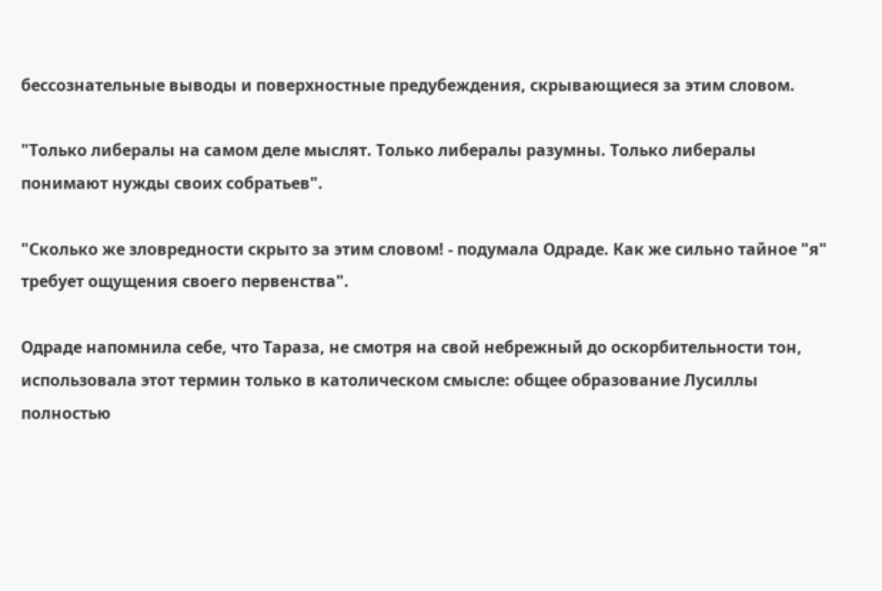бессознательные выводы и поверхностные предубеждения, скрывающиеся за этим словом.

"Только либералы на самом деле мыслят. Только либералы разумны. Только либералы понимают нужды своих собратьев".

"Сколько же зловредности скрыто за этим словом! - подумала Одраде. Как же сильно тайное "я" требует ощущения своего первенства".

Одраде напомнила себе, что Тараза, не смотря на свой небрежный до оскорбительности тон, использовала этот термин только в католическом смысле: общее образование Лусиллы полностью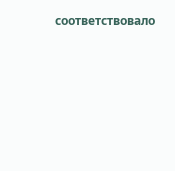соответствовало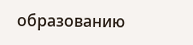образованию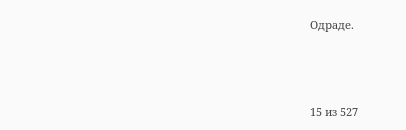Одраде.



15 из 527